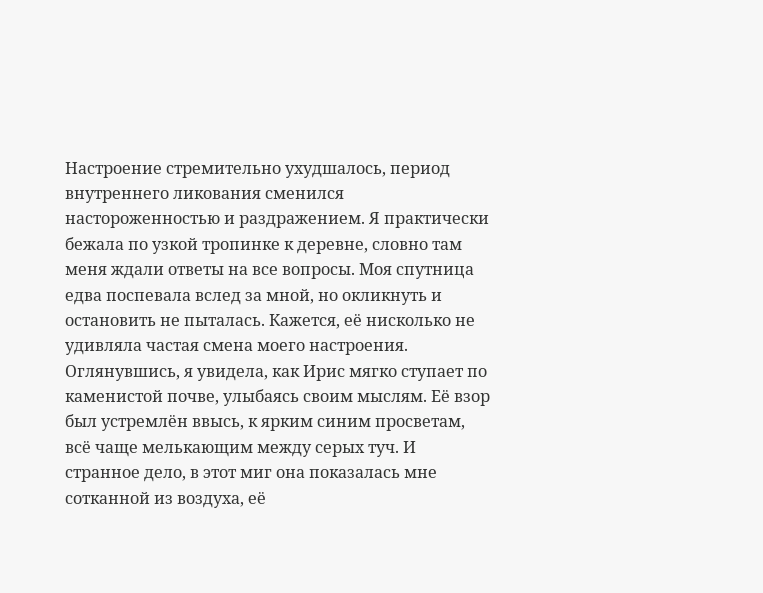Настроение стремительно ухудшалось, период внутреннего ликования сменился настороженностью и раздражением. Я практически бежала по узкой тропинке к деревне, словно там меня ждали ответы на все вопросы. Моя спутница едва поспевала вслед за мной, но окликнуть и остановить не пыталась. Кажется, её нисколько не удивляла частая смена моего настроения. Оглянувшись, я увидела, как Ирис мягко ступает по каменистой почве, улыбаясь своим мыслям. Её взор был устремлён ввысь, к ярким синим просветам, всё чаще мелькающим между серых туч. И странное дело, в этот миг она показалась мне сотканной из воздуха, её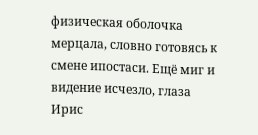физическая оболочка мерцала, словно готовясь к смене ипостаси. Ещё миг и видение исчезло, глаза Ирис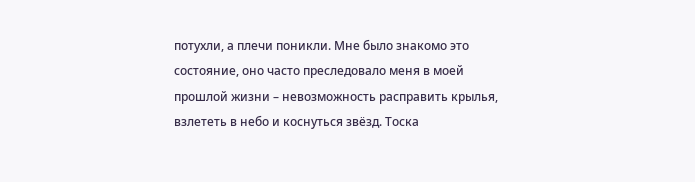потухли, а плечи поникли. Мне было знакомо это состояние, оно часто преследовало меня в моей прошлой жизни – невозможность расправить крылья, взлететь в небо и коснуться звёзд. Тоска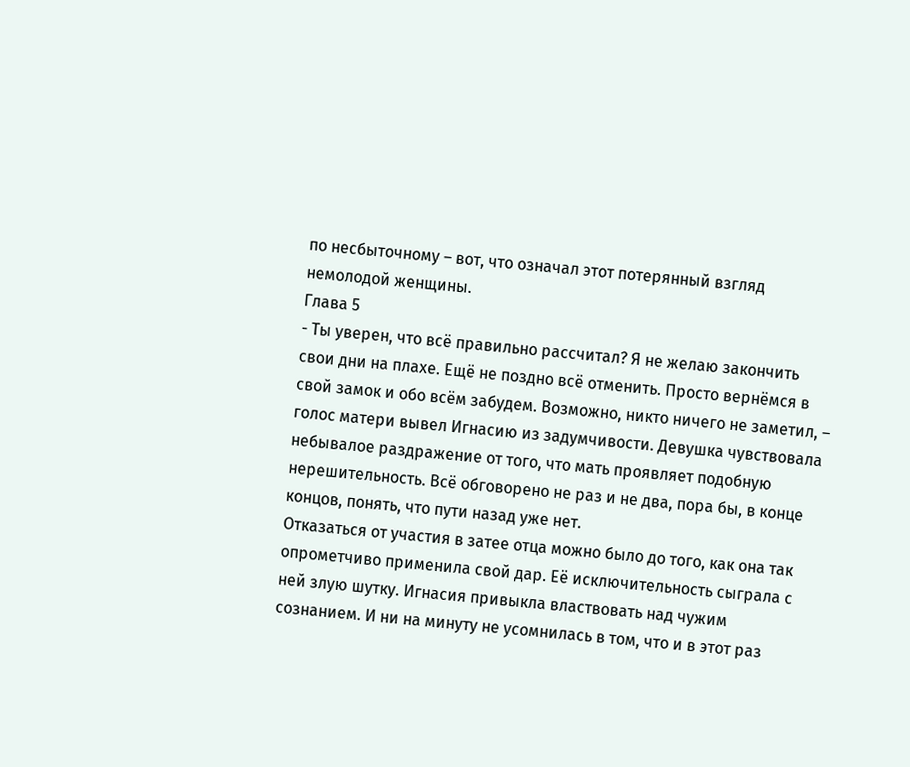по несбыточному – вот, что означал этот потерянный взгляд немолодой женщины.
Глава 5
- Ты уверен, что всё правильно рассчитал? Я не желаю закончить свои дни на плахе. Ещё не поздно всё отменить. Просто вернёмся в свой замок и обо всём забудем. Возможно, никто ничего не заметил, – голос матери вывел Игнасию из задумчивости. Девушка чувствовала небывалое раздражение от того, что мать проявляет подобную нерешительность. Всё обговорено не раз и не два, пора бы, в конце концов, понять, что пути назад уже нет.
Отказаться от участия в затее отца можно было до того, как она так опрометчиво применила свой дар. Её исключительность сыграла с ней злую шутку. Игнасия привыкла властвовать над чужим сознанием. И ни на минуту не усомнилась в том, что и в этот раз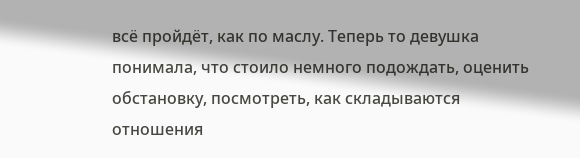всё пройдёт, как по маслу. Теперь то девушка понимала, что стоило немного подождать, оценить обстановку, посмотреть, как складываются отношения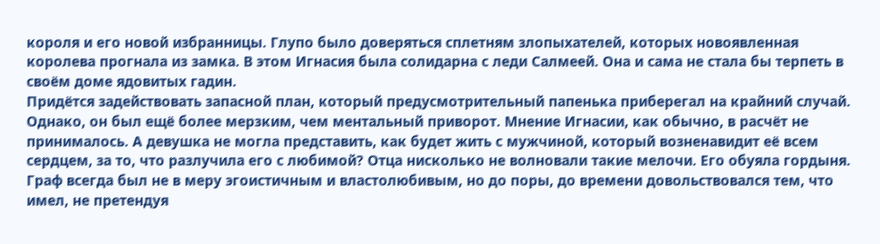короля и его новой избранницы. Глупо было доверяться сплетням злопыхателей, которых новоявленная королева прогнала из замка. В этом Игнасия была солидарна с леди Салмеей. Она и сама не стала бы терпеть в своём доме ядовитых гадин.
Придётся задействовать запасной план, который предусмотрительный папенька приберегал на крайний случай. Однако, он был ещё более мерзким, чем ментальный приворот. Мнение Игнасии, как обычно, в расчёт не принималось. А девушка не могла представить, как будет жить с мужчиной, который возненавидит её всем сердцем, за то, что разлучила его с любимой? Отца нисколько не волновали такие мелочи. Его обуяла гордыня. Граф всегда был не в меру эгоистичным и властолюбивым, но до поры, до времени довольствовался тем, что имел, не претендуя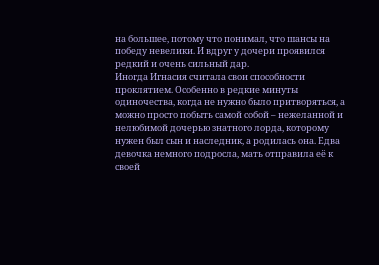на большее, потому что понимал, что шансы на победу невелики. И вдруг у дочери проявился редкий и очень сильный дар.
Иногда Игнасия считала свои способности проклятием. Особенно в редкие минуты одиночества, когда не нужно было притворяться, а можно просто побыть самой собой – нежеланной и нелюбимой дочерью знатного лорда, которому нужен был сын и наследник, а родилась она. Едва девочка немного подросла, мать отправила её к своей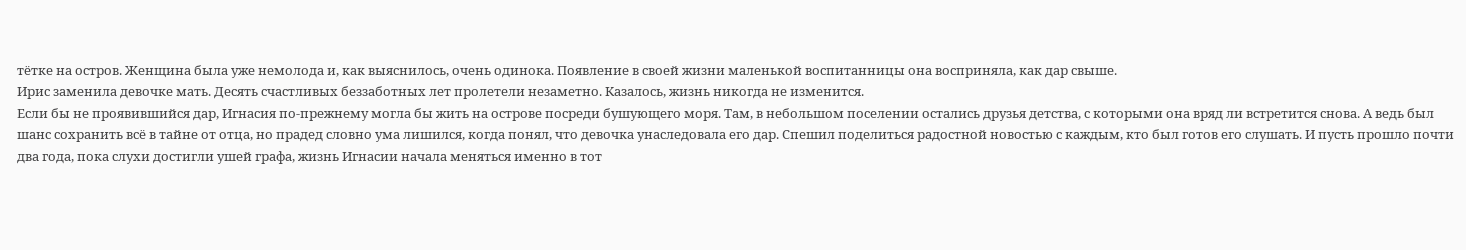тётке на остров. Женщина была уже немолода и, как выяснилось, очень одинока. Появление в своей жизни маленькой воспитанницы она восприняла, как дар свыше.
Ирис заменила девочке мать. Десять счастливых беззаботных лет пролетели незаметно. Казалось, жизнь никогда не изменится.
Если бы не проявившийся дар, Игнасия по-прежнему могла бы жить на острове посреди бушующего моря. Там, в небольшом поселении остались друзья детства, с которыми она вряд ли встретится снова. А ведь был шанс сохранить всё в тайне от отца, но прадед словно ума лишился, когда понял, что девочка унаследовала его дар. Спешил поделиться радостной новостью с каждым, кто был готов его слушать. И пусть прошло почти два года, пока слухи достигли ушей графа, жизнь Игнасии начала меняться именно в тот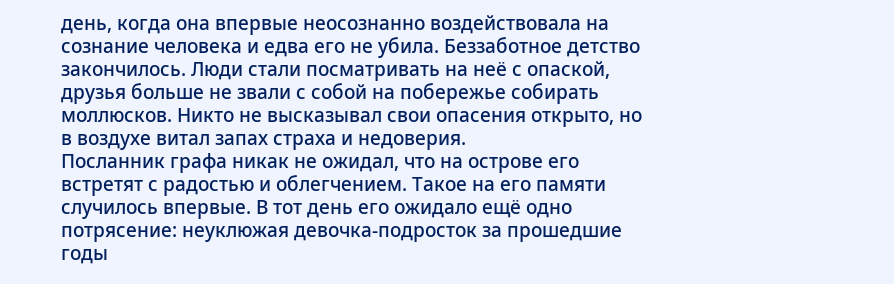день, когда она впервые неосознанно воздействовала на сознание человека и едва его не убила. Беззаботное детство закончилось. Люди стали посматривать на неё с опаской, друзья больше не звали с собой на побережье собирать моллюсков. Никто не высказывал свои опасения открыто, но в воздухе витал запах страха и недоверия.
Посланник графа никак не ожидал, что на острове его встретят с радостью и облегчением. Такое на его памяти случилось впервые. В тот день его ожидало ещё одно потрясение: неуклюжая девочка-подросток за прошедшие годы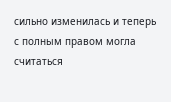сильно изменилась и теперь с полным правом могла считаться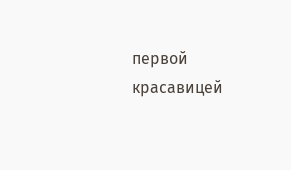первой красавицей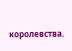королевства.